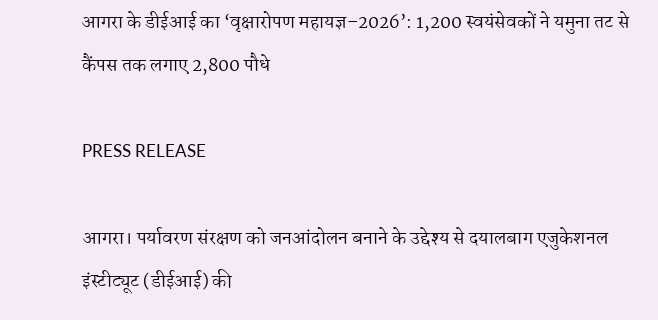आगरा के डीईआई का ‘वृक्षारोपण महायज्ञ–2026’: 1,200 स्वयंसेवकों ने यमुना तट से कैंपस तक लगाए 2,800 पौधे

PRESS RELEASE

आगरा। पर्यावरण संरक्षण को जनआंदोलन बनाने के उद्देश्य से दयालबाग एजुकेशनल इंस्टीट्यूट (डीईआई) की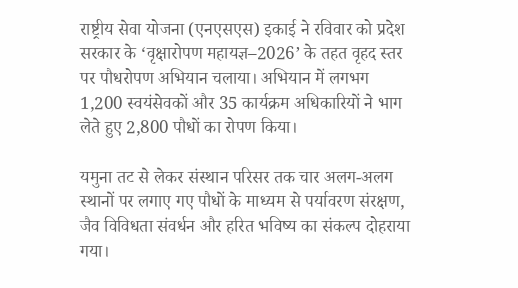राष्ट्रीय सेवा योजना (एनएसएस) इकाई ने रविवार को प्रदेश सरकार के ‘वृक्षारोपण महायज्ञ–2026’ के तहत वृहद स्तर पर पौधरोपण अभियान चलाया। अभियान में लगभग 1,200 स्वयंसेवकों और 35 कार्यक्रम अधिकारियों ने भाग लेते हुए 2,800 पौधों का रोपण किया।

यमुना तट से लेकर संस्थान परिसर तक चार अलग-अलग स्थानों पर लगाए गए पौधों के माध्यम से पर्यावरण संरक्षण, जैव विविधता संवर्धन और हरित भविष्य का संकल्प दोहराया गया।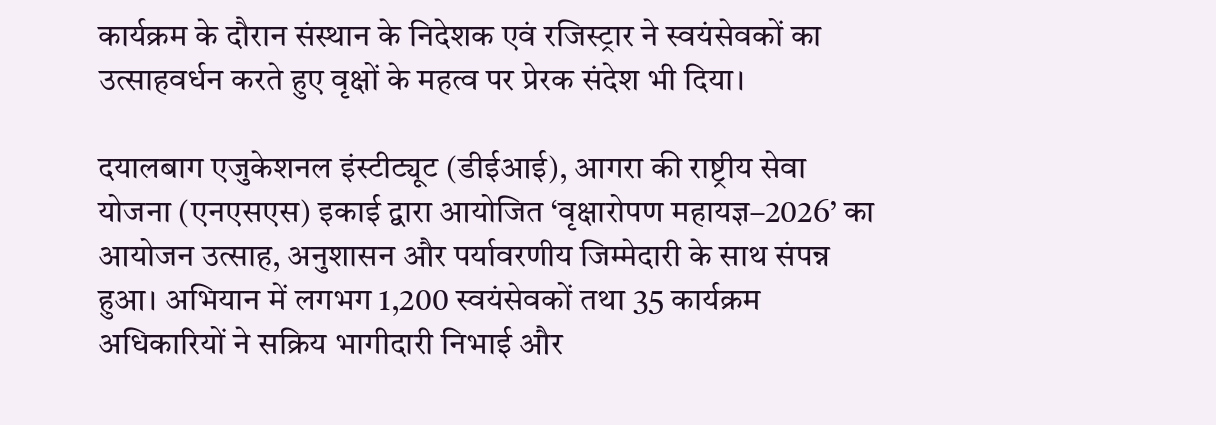कार्यक्रम के दौरान संस्थान के निदेशक एवं रजिस्ट्रार ने स्वयंसेवकों का उत्साहवर्धन करते हुए वृक्षों के महत्व पर प्रेरक संदेश भी दिया।

दयालबाग एजुकेशनल इंस्टीट्यूट (डीईआई), आगरा की राष्ट्रीय सेवा योजना (एनएसएस) इकाई द्वारा आयोजित ‘वृक्षारोपण महायज्ञ–2026’ का आयोजन उत्साह, अनुशासन और पर्यावरणीय जिम्मेदारी के साथ संपन्न हुआ। अभियान में लगभग 1,200 स्वयंसेवकों तथा 35 कार्यक्रम अधिकारियों ने सक्रिय भागीदारी निभाई और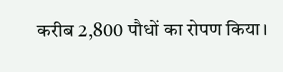करीब 2,800 पौधों का रोपण किया।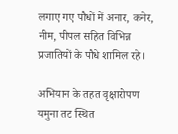लगाए गए पौधों में अनार, कनेर, नीम, पीपल सहित विभिन्न प्रजातियों के पौधे शामिल रहे।

अभियान के तहत वृक्षारोपण यमुना तट स्थित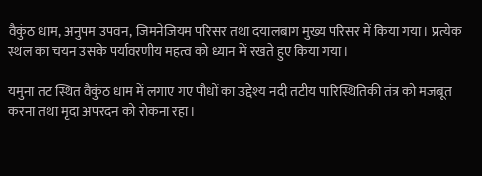वैकुंठ धाम, अनुपम उपवन, जिमनेजियम परिसर तथा दयालबाग मुख्य परिसर में किया गया। प्रत्येक स्थल का चयन उसके पर्यावरणीय महत्व को ध्यान में रखते हुए किया गया।

यमुना तट स्थित वैकुंठ धाम में लगाए गए पौधों का उद्देश्य नदी तटीय पारिस्थितिकी तंत्र को मजबूत करना तथा मृदा अपरदन को रोकना रहा।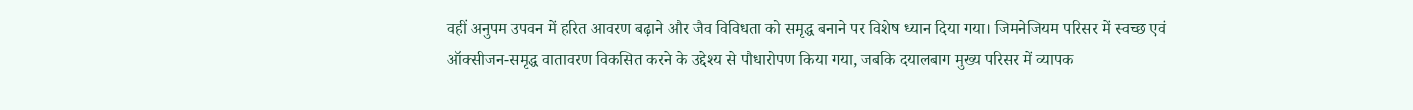वहीं अनुपम उपवन में हरित आवरण बढ़ाने और जैव विविधता को समृद्ध बनाने पर विशेष ध्यान दिया गया। जिमनेजियम परिसर में स्वच्छ एवं ऑक्सीजन-समृद्ध वातावरण विकसित करने के उद्देश्य से पौधारोपण किया गया, जबकि दयालबाग मुख्य परिसर में व्यापक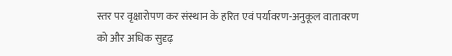स्तर पर वृक्षारोपण कर संस्थान के हरित एवं पर्यावरण-अनुकूल वातावरण को और अधिक सुदृढ़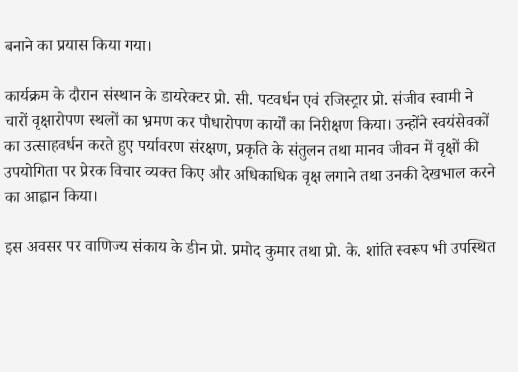बनाने का प्रयास किया गया।

कार्यक्रम के दौरान संस्थान के डायरेक्टर प्रो. सी. पटवर्धन एवं रजिस्ट्रार प्रो. संजीव स्वामी ने चारों वृक्षारोपण स्थलों का भ्रमण कर पौधारोपण कार्यों का निरीक्षण किया। उन्होंने स्वयंसेवकों का उत्साहवर्धन करते हुए पर्यावरण संरक्षण, प्रकृति के संतुलन तथा मानव जीवन में वृक्षों की उपयोगिता पर प्रेरक विचार व्यक्त किए और अधिकाधिक वृक्ष लगाने तथा उनकी देखभाल करने का आह्वान किया।

इस अवसर पर वाणिज्य संकाय के डीन प्रो. प्रमोद कुमार तथा प्रो. के. शांति स्वरूप भी उपस्थित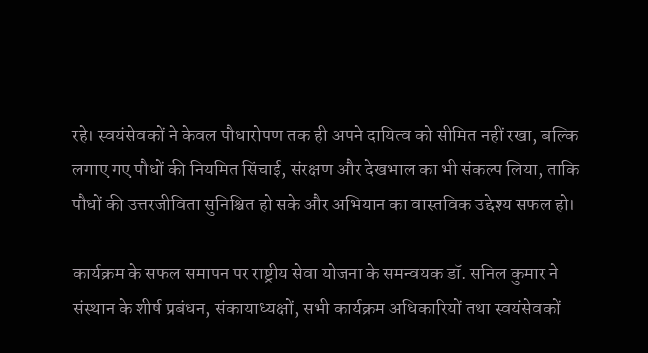रहे। स्वयंसेवकों ने केवल पौधारोपण तक ही अपने दायित्व को सीमित नहीं रखा, बल्कि लगाए गए पौधों की नियमित सिंचाई, संरक्षण और देखभाल का भी संकल्प लिया, ताकि पौधों की उत्तरजीविता सुनिश्चित हो सके और अभियान का वास्तविक उद्देश्य सफल हो।

कार्यक्रम के सफल समापन पर राष्ट्रीय सेवा योजना के समन्वयक डॉ. सनिल कुमार ने संस्थान के शीर्ष प्रबंधन, संकायाध्यक्षों, सभी कार्यक्रम अधिकारियों तथा स्वयंसेवकों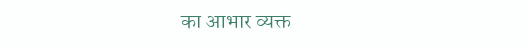का आभार व्यक्त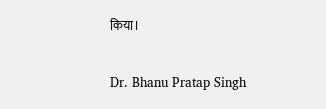किया।

Dr. Bhanu Pratap Singh